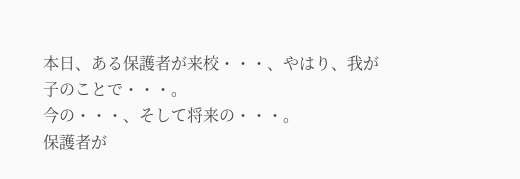本日、ある保護者が来校・・・、やはり、我が子のことで・・・。
今の・・・、そして将来の・・・。
保護者が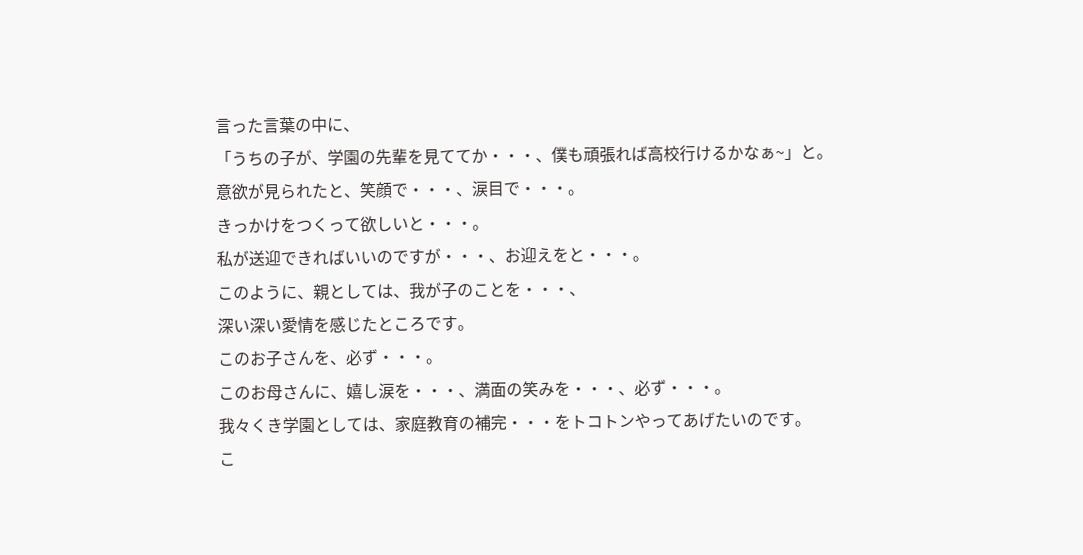言った言葉の中に、
「うちの子が、学園の先輩を見ててか・・・、僕も頑張れば高校行けるかなぁ~」と。
意欲が見られたと、笑顔で・・・、涙目で・・・。
きっかけをつくって欲しいと・・・。
私が送迎できればいいのですが・・・、お迎えをと・・・。
このように、親としては、我が子のことを・・・、
深い深い愛情を感じたところです。
このお子さんを、必ず・・・。
このお母さんに、嬉し涙を・・・、満面の笑みを・・・、必ず・・・。
我々くき学園としては、家庭教育の補完・・・をトコトンやってあげたいのです。
こ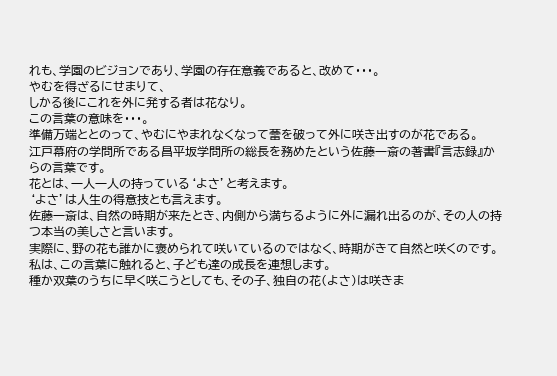れも、学園のビジョンであり、学園の存在意義であると、改めて・・・。
やむを得ざるにせまりて、
しかる後にこれを外に発する者は花なり。
この言葉の意味を・・・。
準備万端ととのって、やむにやまれなくなって蕾を破って外に咲き出すのが花である。
江戸幕府の学問所である昌平坂学問所の総長を務めたという佐藤一斎の著書『言志録』からの言葉です。
花とは、一人一人の持っている‘よさ’と考えます。
‘よさ’は人生の得意技とも言えます。
佐藤一斎は、自然の時期が来たとき、内側から満ちるように外に漏れ出るのが、その人の持つ本当の美しさと言います。
実際に、野の花も誰かに褒められて咲いているのではなく、時期がきて自然と咲くのです。
私は、この言葉に触れると、子ども達の成長を連想します。
種か双葉のうちに早く咲こうとしても、その子、独自の花(よさ)は咲きま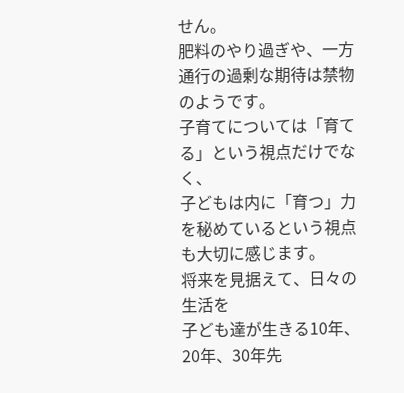せん。
肥料のやり過ぎや、一方通行の過剰な期待は禁物のようです。
子育てについては「育てる」という視点だけでなく、
子どもは内に「育つ」力を秘めているという視点も大切に感じます。
将来を見据えて、日々の生活を
子ども達が生きる10年、20年、30年先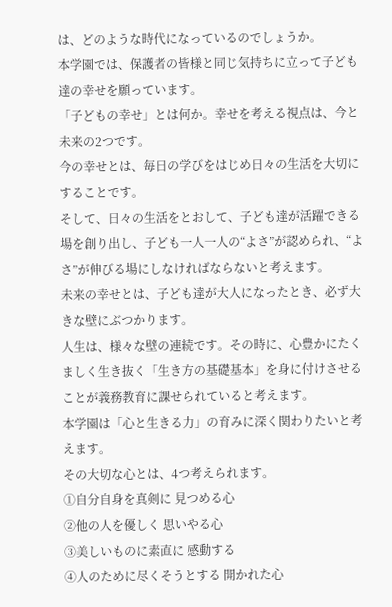は、どのような時代になっているのでしょうか。
本学園では、保護者の皆様と同じ気持ちに立って子ども達の幸せを願っています。
「子どもの幸せ」とは何か。幸せを考える視点は、今と未来の2つです。
今の幸せとは、毎日の学びをはじめ日々の生活を大切にすることです。
そして、日々の生活をとおして、子ども達が活躍できる場を創り出し、子ども一人一人の“よさ”が認められ、“よさ”が伸びる場にしなければならないと考えます。
未来の幸せとは、子ども達が大人になったとき、必ず大きな壁にぶつかります。
人生は、様々な壁の連続です。その時に、心豊かにたくましく生き抜く「生き方の基礎基本」を身に付けさせることが義務教育に課せられていると考えます。
本学園は「心と生きる力」の育みに深く関わりたいと考えます。
その大切な心とは、4つ考えられます。
①自分自身を真剣に 見つめる心
②他の人を優しく 思いやる心
③美しいものに素直に 感動する
④人のために尽くそうとする 開かれた心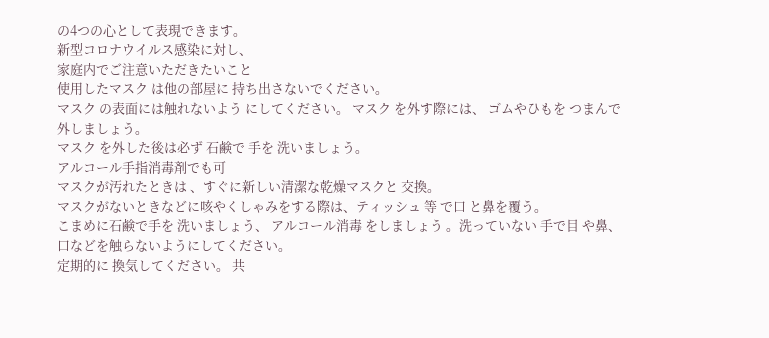の4つの心として表現できます。
新型コロナウイルス感染に対し、
家庭内でご注意いただきたいこと
使用したマスク は他の部屋に 持ち出さないでください。
マスク の表面には触れないよう にしてください。 マスク を外す際には、 ゴムやひもを つまんで 外しましょう。
マスク を外した後は必ず 石鹸で 手を 洗いましょう。
アルコール手指消毒剤でも可
マスクが汚れたときは 、すぐに新しい清潔な乾燥マスクと 交換。
マスクがないときなどに咳やくしゃみをする際は、ティッシュ 等 で口 と鼻を覆う。
こまめに石鹸で手を 洗いましょう、 アルコール消毒 をしましょう 。洗っていない 手で目 や鼻、 口などを触らないようにしてください。
定期的に 換気してください。 共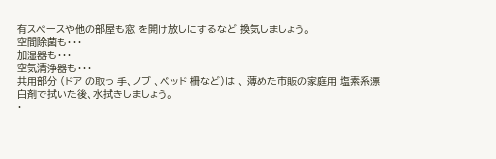有スペースや他の部屋も窓 を開け放しにするなど 換気しましょう。
空間除菌も・・・
加湿器も・・・
空気清浄器も・・・
共用部分 (ドア の取っ 手、ノブ 、ベッド 柵など)は 、 薄めた市販の家庭用 塩素系漂白剤で拭いた後、水拭きしましょう。
・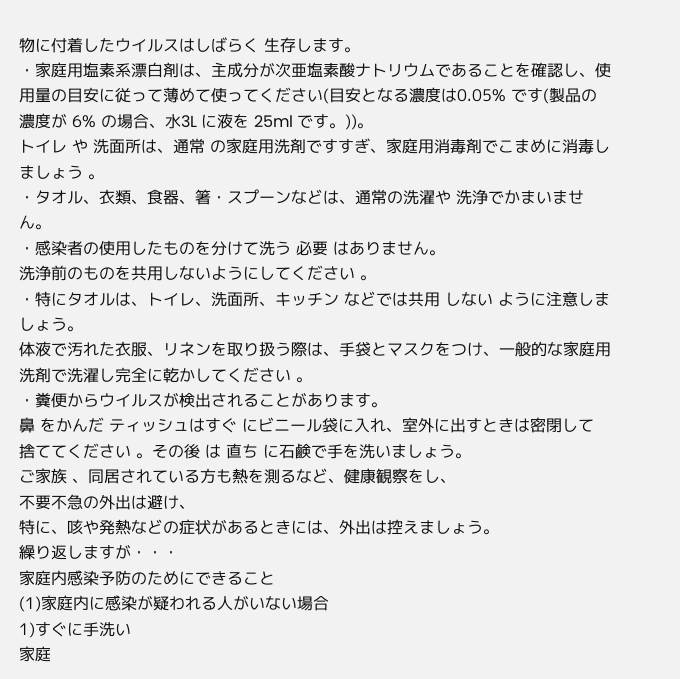物に付着したウイルスはしばらく 生存します。
・家庭用塩素系漂白剤は、主成分が次亜塩素酸ナトリウムであることを確認し、使用量の目安に従って薄めて使ってください(目安となる濃度は0.05% です(製品の濃度が 6% の場合、水3L に液を 25ml です。))。
トイレ や 洗面所は、通常 の家庭用洗剤ですすぎ、家庭用消毒剤でこまめに消毒しましょう 。
・タオル、衣類、食器、箸・スプーンなどは、通常の洗濯や 洗浄でかまいません。
・感染者の使用したものを分けて洗う 必要 はありません。
洗浄前のものを共用しないようにしてください 。
・特にタオルは、トイレ、洗面所、キッチン などでは共用 しない ように注意しましょう。
体液で汚れた衣服、リネンを取り扱う際は、手袋とマスクをつけ、一般的な家庭用洗剤で洗濯し完全に乾かしてください 。
・糞便からウイルスが検出されることがあります。
鼻 をかんだ ティッシュはすぐ にビニール袋に入れ、室外に出すときは密閉して 捨ててください 。その後 は 直ち に石鹸で手を洗いましょう。
ご家族 、同居されている方も熱を測るなど、健康観察をし、
不要不急の外出は避け、
特に、咳や発熱などの症状があるときには、外出は控えましょう。
繰り返しますが・・・
家庭内感染予防のためにできること
(1)家庭内に感染が疑われる人がいない場合
1)すぐに手洗い
家庭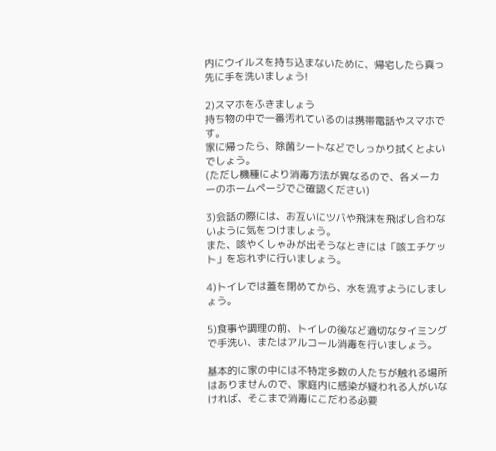内にウイルスを持ち込まないために、帰宅したら真っ先に手を洗いましょう!

2)スマホをふきましょう
持ち物の中で一番汚れているのは携帯電話やスマホです。
家に帰ったら、除菌シートなどでしっかり拭くとよいでしょう。
(ただし機種により消毒方法が異なるので、各メーカーのホームページでご確認ください)

3)会話の際には、お互いにツバや飛沫を飛ばし合わないように気をつけましょう。
また、咳やくしゃみが出そうなときには「咳エチケット」を忘れずに行いましょう。

4)トイレでは蓋を閉めてから、水を流すようにしましょう。

5)食事や調理の前、トイレの後など適切なタイミングで手洗い、またはアルコール消毒を行いましょう。

基本的に家の中には不特定多数の人たちが触れる場所はありませんので、家庭内に感染が疑われる人がいなければ、そこまで消毒にこだわる必要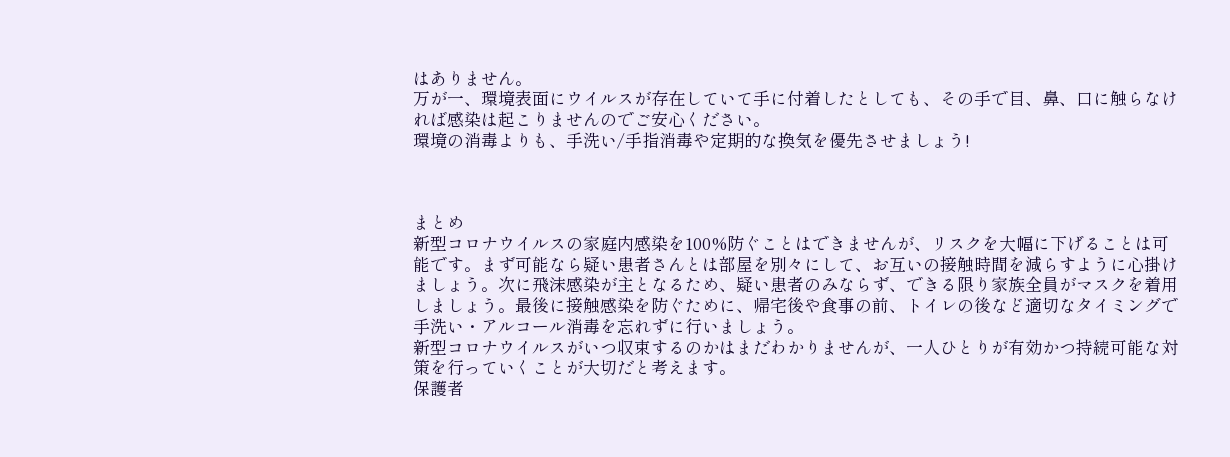はありません。
万が一、環境表面にウイルスが存在していて手に付着したとしても、その手で目、鼻、口に触らなければ感染は起こりませんのでご安心ください。
環境の消毒よりも、手洗い/手指消毒や定期的な換気を優先させましょう!



まとめ
新型コロナウイルスの家庭内感染を100%防ぐことはできませんが、リスクを大幅に下げることは可能です。まず可能なら疑い患者さんとは部屋を別々にして、お互いの接触時間を減らすように心掛けましょう。次に飛沫感染が主となるため、疑い患者のみならず、できる限り家族全員がマスクを着用しましょう。最後に接触感染を防ぐために、帰宅後や食事の前、トイレの後など適切なタイミングで手洗い・アルコール消毒を忘れずに行いましょう。
新型コロナウイルスがいつ収束するのかはまだわかりませんが、一人ひとりが有効かつ持続可能な対策を行っていくことが大切だと考えます。
保護者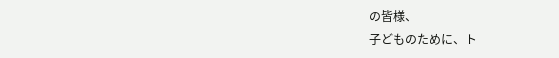の皆様、
子どものために、ト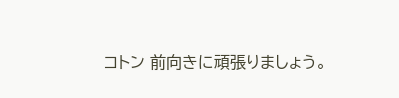コトン 前向きに頑張りましょう。